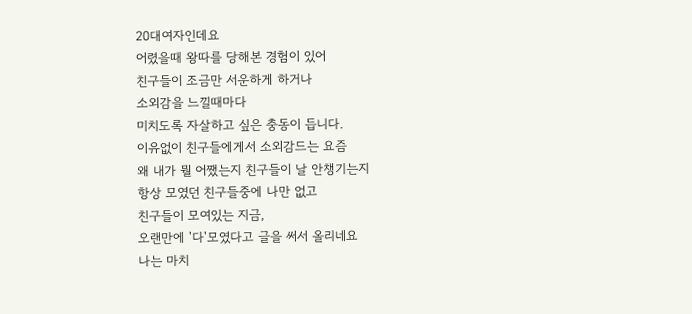20대여자인데요
어렸을때 왕따를 당해본 경험이 있어
친구들이 조금만 서운하게 하거나
소외감을 느낄때마다
미치도록 자살하고 싶은 충동이 듭니다.
이유없이 친구들에게서 소외감드는 요즘
왜 내가 뭘 어쨌는지 친구들이 날 안챙기는지
항상 모였던 친구들중에 나만 없고
친구들이 모여있는 지금,
오랜만에 '다'모였다고 글을 써서 올리네요
나는 마치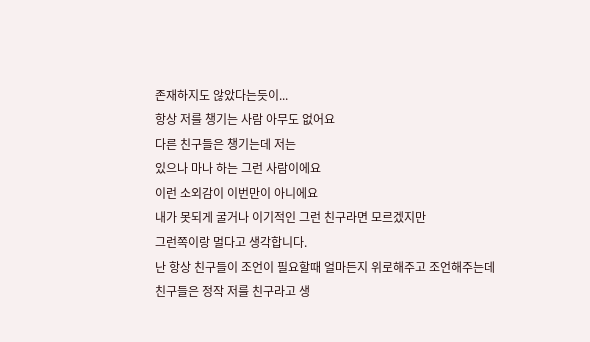존재하지도 않았다는듯이...
항상 저를 챙기는 사람 아무도 없어요
다른 친구들은 챙기는데 저는
있으나 마나 하는 그런 사람이에요
이런 소외감이 이번만이 아니에요
내가 못되게 굴거나 이기적인 그런 친구라면 모르겠지만
그런쪽이랑 멀다고 생각합니다.
난 항상 친구들이 조언이 필요할때 얼마든지 위로해주고 조언해주는데
친구들은 정작 저를 친구라고 생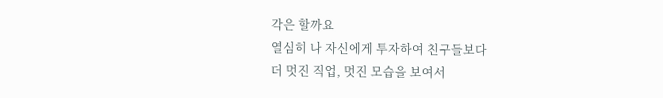각은 할까요
열심히 나 자신에게 투자하여 친구들보다
더 멋진 직업, 멋진 모습을 보여서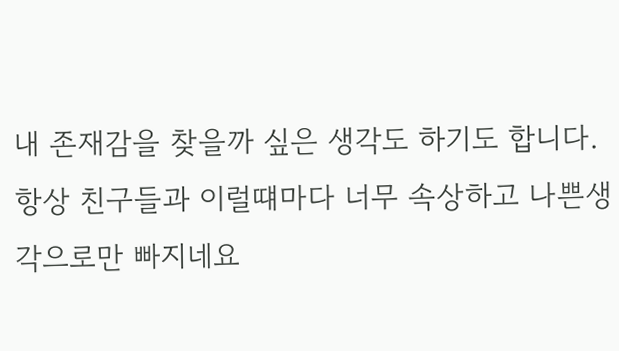내 존재감을 찾을까 싶은 생각도 하기도 합니다.
항상 친구들과 이럴떄마다 너무 속상하고 나쁜생각으로만 빠지네요